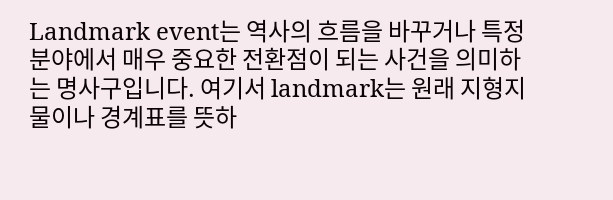Landmark event는 역사의 흐름을 바꾸거나 특정 분야에서 매우 중요한 전환점이 되는 사건을 의미하는 명사구입니다. 여기서 landmark는 원래 지형지물이나 경계표를 뜻하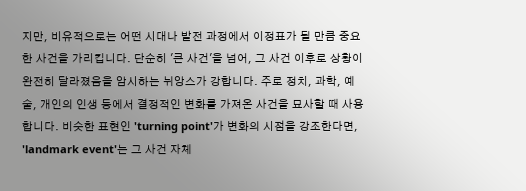지만, 비유적으로는 어떤 시대나 발전 과정에서 이정표가 될 만큼 중요한 사건을 가리킵니다. 단순히 '큰 사건'을 넘어, 그 사건 이후로 상황이 완전히 달라졌음을 암시하는 뉘앙스가 강합니다. 주로 정치, 과학, 예술, 개인의 인생 등에서 결정적인 변화를 가져온 사건을 묘사할 때 사용합니다. 비슷한 표현인 'turning point'가 변화의 시점을 강조한다면, 'landmark event'는 그 사건 자체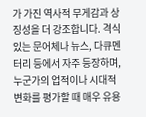가 가진 역사적 무게감과 상징성을 더 강조합니다. 격식 있는 문어체나 뉴스, 다큐멘터리 등에서 자주 등장하며, 누군가의 업적이나 시대적 변화를 평가할 때 매우 유용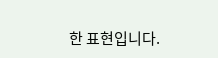한 표현입니다.